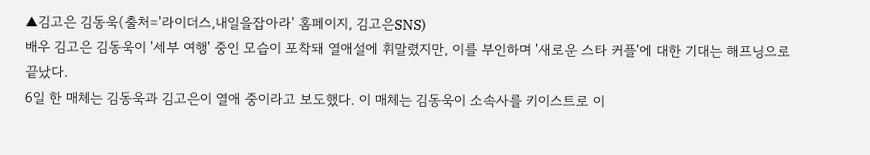▲김고은 김동욱(출처='라이더스,내일을잡아라' 홈페이지, 김고은SNS)
배우 김고은 김동욱이 '세부 여행' 중인 모습이 포착돼 열애설에 휘말렸지만, 이를 부인하며 '새로운 스타 커플'에 대한 기대는 해프닝으로 끝났다.
6일 한 매체는 김동욱과 김고은이 열애 중이라고 보도했다. 이 매체는 김동욱이 소속사를 키이스트로 이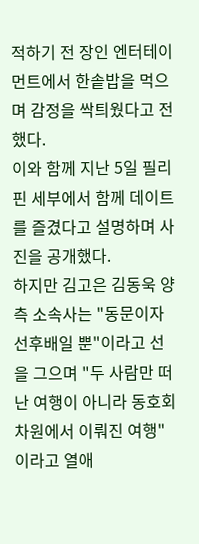적하기 전 장인 엔터테이먼트에서 한솥밥을 먹으며 감정을 싹틔웠다고 전했다.
이와 함께 지난 5일 필리핀 세부에서 함께 데이트를 즐겼다고 설명하며 사진을 공개했다.
하지만 김고은 김동욱 양측 소속사는 "동문이자 선후배일 뿐"이라고 선을 그으며 "두 사람만 떠난 여행이 아니라 동호회 차원에서 이뤄진 여행"이라고 열애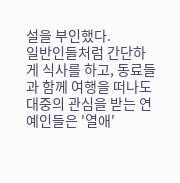설을 부인했다.
일반인들처럼 간단하게 식사를 하고, 동료들과 함께 여행을 떠나도 대중의 관심을 받는 연예인들은 '열애'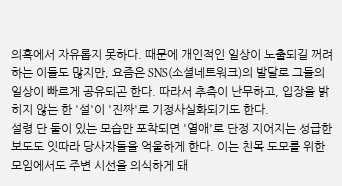의혹에서 자유롭지 못하다. 때문에 개인적인 일상이 노출되길 꺼려하는 이들도 많지만, 요즘은 SNS(소셜네트워크)의 발달로 그들의 일상이 빠르게 공유되곤 한다. 따라서 추측이 난무하고, 입장을 밝히지 않는 한 '설'이 '진짜'로 기정사실화되기도 한다.
설령 단 둘이 있는 모습만 포착되면 '열애'로 단정 지어지는 성급한 보도도 잇따라 당사자들을 억울하게 한다. 이는 친목 도모를 위한 모임에서도 주변 시선을 의식하게 돼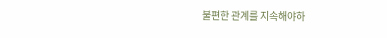불편한 관계를 지속해야하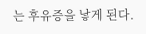는 후유증을 낳게 된다.